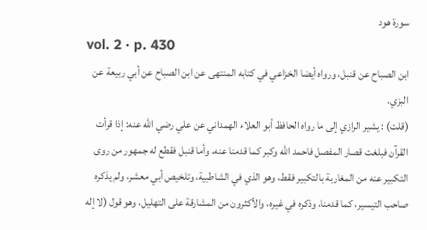سورة هود
vol. 2 · p. 430
ابن الصباح عن قنبل، ورواه أيضا الخزاعي في كتابه المنتهى عن ابن الصباح عن أبي ربيعة عن البزي.
(قلت) : يشير الرازي إلى ما رواه الحافظ أبو العلاء الهمداني عن علي رضي الله عنه: إذا قرأت القرآن فبلغت قصار المفصل فاحمد الله وكبر كما قدمنا عنه، وأما قنبل فقطع له جمهور من روى التكبير عنه من المغاربة بالتكبير فقط، وهو الذي في الشاطبية، وتلخيص أبي معشر، ولم يذكره صاحب التيسير، كما قدمنا، وذكره في غيره، والأكثرون من المشارقة على التهليل، وهو قول (لا إله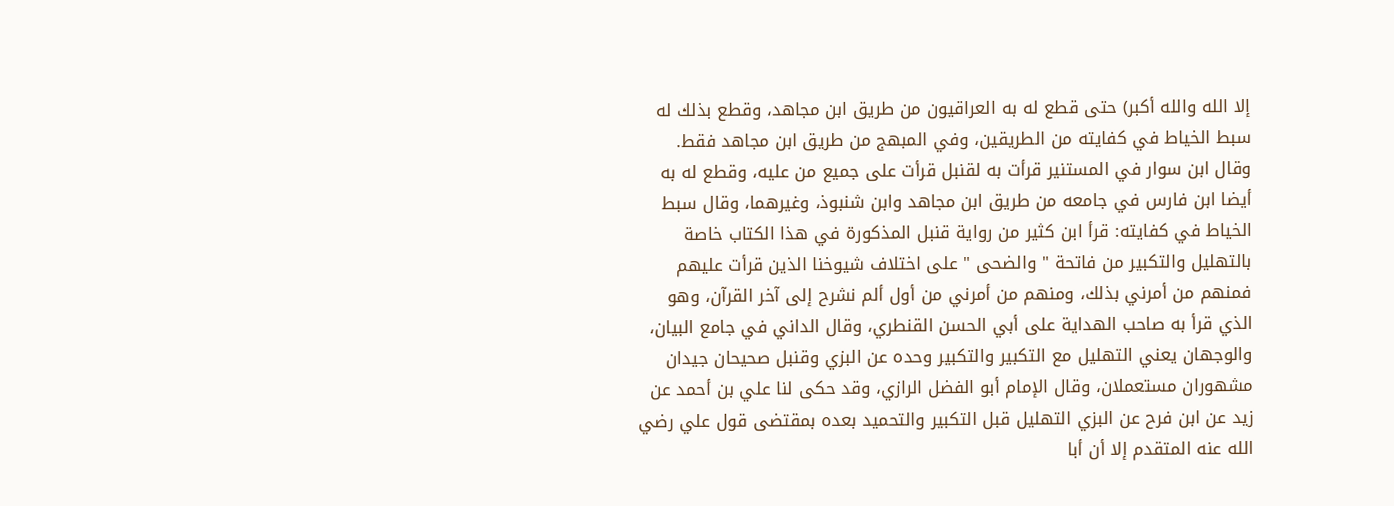إلا الله والله أكبر) حتى قطع له به العراقيون من طريق ابن مجاهد، وقطع بذلك له سبط الخياط في كفايته من الطريقين، وفي المبهج من طريق ابن مجاهد فقط. وقال ابن سوار في المستنير قرأت به لقنبل قرأت على جميع من عليه، وقطع له به أيضا ابن فارس في جامعه من طريق ابن مجاهد وابن شنبوذ، وغيرهما، وقال سبط الخياط في كفايته: قرأ ابن كثير من رواية قنبل المذكورة في هذا الكتاب خاصة بالتهليل والتكبير من فاتحة " والضحى " على اختلاف شيوخنا الذين قرأت عليهم فمنهم من أمرني بذلك، ومنهم من أمرني من أول ألم نشرح إلى آخر القرآن، وهو الذي قرأ به صاحب الهداية على أبي الحسن القنطري، وقال الداني في جامع البيان، والوجهان يعني التهليل مع التكبير والتكبير وحده عن البزي وقنبل صحيحان جيدان مشهوران مستعملان، وقال الإمام أبو الفضل الرازي، وقد حكى لنا علي بن أحمد عن زيد عن ابن فرح عن البزي التهليل قبل التكبير والتحميد بعده بمقتضى قول علي رضي الله عنه المتقدم إلا أن أبا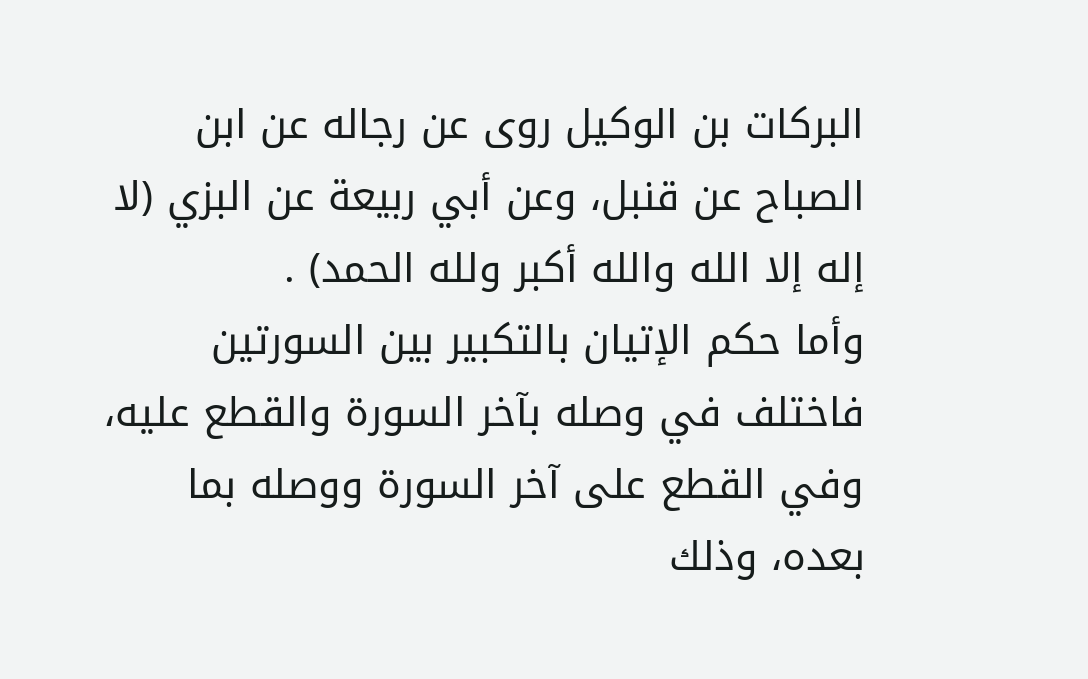البركات بن الوكيل روى عن رجاله عن ابن الصباح عن قنبل، وعن أبي ربيعة عن البزي (لا إله إلا الله والله أكبر ولله الحمد) .
وأما حكم الإتيان بالتكبير بين السورتين فاختلف في وصله بآخر السورة والقطع عليه، وفي القطع على آخر السورة ووصله بما بعده، وذلك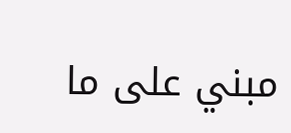مبني على ما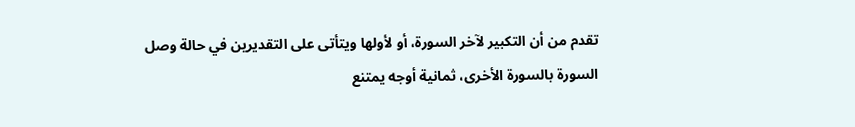تقدم من أن التكبير لآخر السورة، أو لأولها ويتأتى على التقديرين في حالة وصل السورة بالسورة الأخرى، ثمانية أوجه يمتنع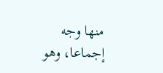منها وجه إجماعا، وهو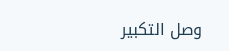وصل التكبير